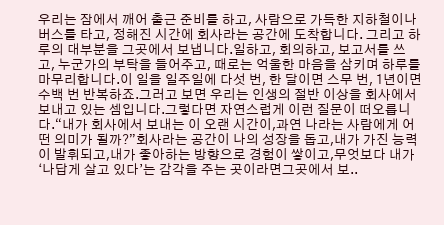우리는 잠에서 깨어 출근 준비를 하고, 사람으로 가득한 지하철이나 버스를 타고, 정해진 시간에 회사라는 공간에 도착합니다. 그리고 하루의 대부분을 그곳에서 보냅니다.일하고, 회의하고, 보고서를 쓰고, 누군가의 부탁을 들어주고, 때로는 억울한 마음을 삼키며 하루를 마무리합니다.이 일을 일주일에 다섯 번, 한 달이면 스무 번, 1년이면 수백 번 반복하죠.그러고 보면 우리는 인생의 절반 이상을 회사에서 보내고 있는 셈입니다.그렇다면 자연스럽게 이런 질문이 떠오릅니다.“내가 회사에서 보내는 이 오랜 시간이,과연 나라는 사람에게 어떤 의미가 될까?”회사라는 공간이 나의 성장을 돕고,내가 가진 능력이 발휘되고,내가 좋아하는 방향으로 경험이 쌓이고,무엇보다 내가 ‘나답게 살고 있다’는 감각을 주는 곳이라면그곳에서 보..